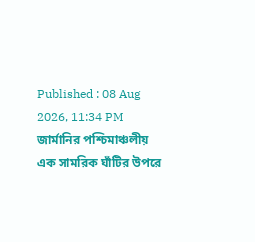Published : 08 Aug 2026, 11:34 PM
জার্মানির পশ্চিমাঞ্চলীয় এক সামরিক ঘাঁটির উপরে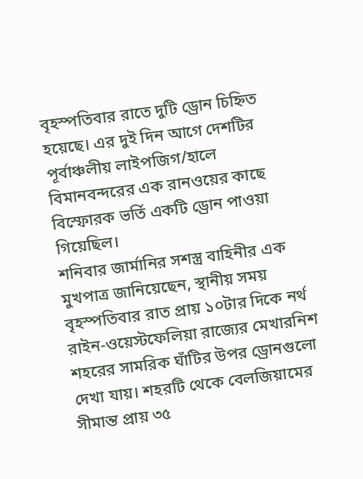বৃহস্পতিবার রাতে দুটি ড্রোন চিহ্নিত হয়েছে। এর দুই দিন আগে দেশটির পূর্বাঞ্চলীয় লাইপজিগ/হালে বিমানবন্দরের এক রানওয়ের কাছে বিস্ফোরক ভর্তি একটি ড্রোন পাওয়া গিয়েছিল।
শনিবার জার্মানির সশস্ত্র বাহিনীর এক মুখপাত্র জানিয়েছেন, স্থানীয় সময় বৃহস্পতিবার রাত প্রায় ১০টার দিকে নর্থ রাইন-ওয়েস্টফেলিয়া রাজ্যের মেখারনিশ শহরের সামরিক ঘাঁটির উপর ড্রোনগুলো দেখা যায়। শহরটি থেকে বেলজিয়ামের সীমান্ত প্রায় ৩৫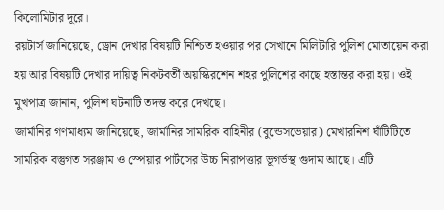কিলোমিটার দূরে।
রয়টার্স জানিয়েছে, ড্রোন দেখার বিষয়টি নিশ্চিত হওয়ার পর সেখানে মিলিটারি পুলিশ মোতায়েন করা হয় আর বিষয়টি দেখার দায়িত্ব নিকটবর্তী অয়স্কিরশেন শহর পুলিশের কাছে হস্তান্তর করা হয়। ওই মুখপাত্র জানান, পুলিশ ঘটনাটি তদন্ত করে দেখছে।
জার্মানির গণমাধ্যম জানিয়েছে, জার্মানির সামরিক বাহিনীর (বুন্ডেসভেয়ার) মেখারনিশ ঘাঁটিটিতে সামরিক বস্তুগত সরঞ্জাম ও স্পেয়ার পার্টসের উচ্চ নিরাপত্তার ভূগর্ভস্থ গুদাম আছে। এটি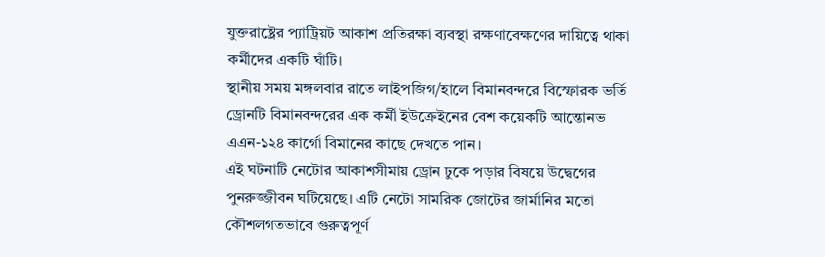যুক্তরাষ্ট্রের প্যাট্রিয়ট আকাশ প্রতিরক্ষা ব্যবস্থা রক্ষণাবেক্ষণের দায়িত্বে থাকা কর্মীদের একটি ঘাঁটি।
স্থানীয় সময় মঙ্গলবার রাতে লাইপজিগ/হালে বিমানবন্দরে বিস্ফোরক ভর্তি ড্রোনটি বিমানবন্দরের এক কর্মী ইউক্রেইনের বেশ কয়েকটি আন্তোনভ এএন-১২৪ কার্গো বিমানের কাছে দেখতে পান।
এই ঘটনাটি নেটোর আকাশসীমায় ড্রোন ঢুকে পড়ার বিষয়ে উদ্বেগের পুনরুজ্জীবন ঘটিয়েছে। এটি নেটো সামরিক জোটের জার্মানির মতো কৌশলগতভাবে গুরুত্বপূর্ণ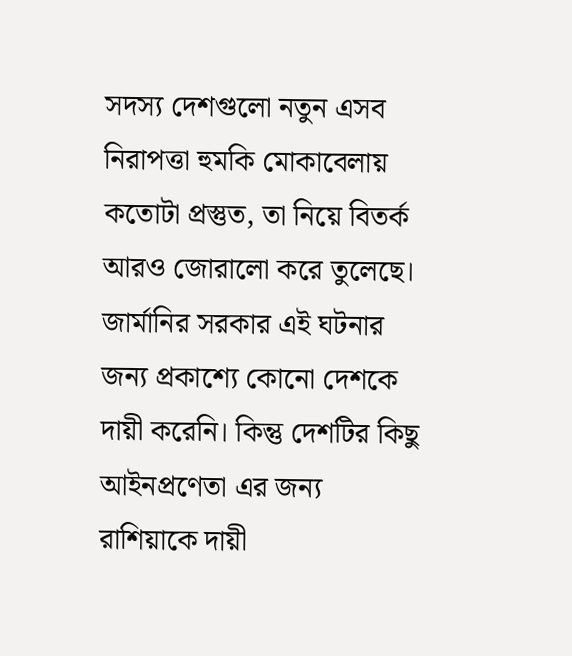সদস্য দেশগুলো নতুন এসব নিরাপত্তা হুমকি মোকাবেলায় কতোটা প্রস্তুত, তা নিয়ে বিতর্ক আরও জোরালো করে তুলেছে।
জার্মানির সরকার এই ঘটনার জন্য প্রকাশ্যে কোনো দেশকে দায়ী করেনি। কিন্তু দেশটির কিছু আইনপ্রণেতা এর জন্য রাশিয়াকে দায়ী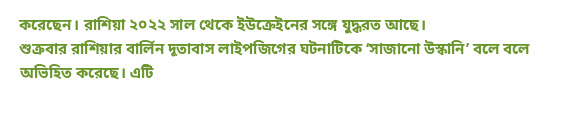করেছেন। রাশিয়া ২০২২ সাল থেকে ইউক্রেইনের সঙ্গে যুদ্ধরত আছে।
শুক্রবার রাশিয়ার বার্লিন দূতাবাস লাইপজিগের ঘটনাটিকে ‘সাজানো উস্কানি’ বলে বলে অভিহিত করেছে। এটি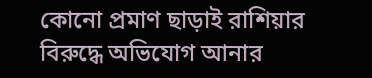কোনো প্রমাণ ছাড়াই রাশিয়ার বিরুদ্ধে অভিযোগ আনার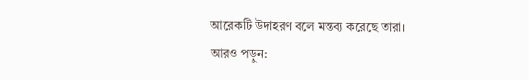আরেকটি উদাহরণ বলে মন্তব্য করেছে তারা।
আরও পড়ুন: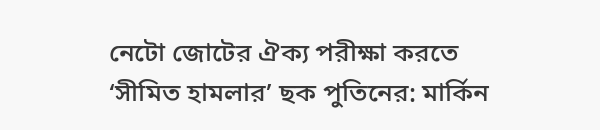নেটো জোটের ঐক্য পরীক্ষা করতে ‘সীমিত হামলার’ ছক পুতিনের: মার্কিন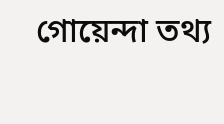গোয়েন্দা তথ্য